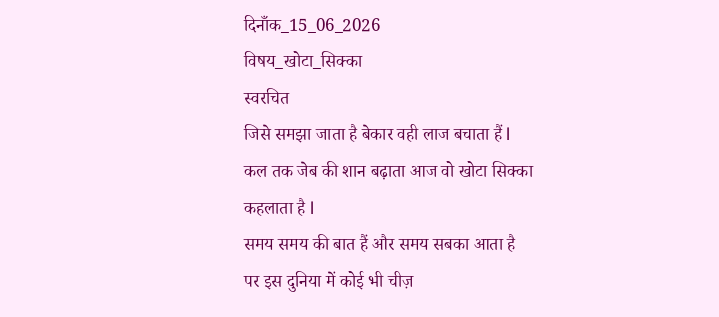दिनाँक_15_06_2026
विषय_खोटा_सिक्का
स्वरचित
जिसे समझा जाता है बेकार वही लाज बचाता हैं l
कल तक जेब की शान बढ़ाता आज वो खोटा सिक्का कहलाता है l
समय समय की बात हैं और समय सबका आता है
पर इस दुनिया में कोई भी चीज़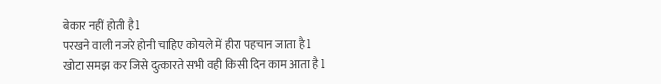बेकार नहीं होती है l
परखने वाली नजरे होनी चाहिए कोयले में हीरा पहचान जाता है l
खोटा समझ कर जिसे दुत्कारते सभी वही किसी दिन काम आता है l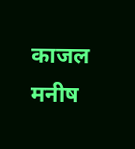काजल मनीष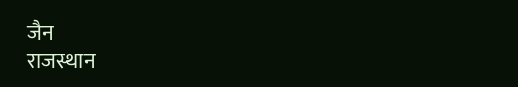जैन
राजस्थान